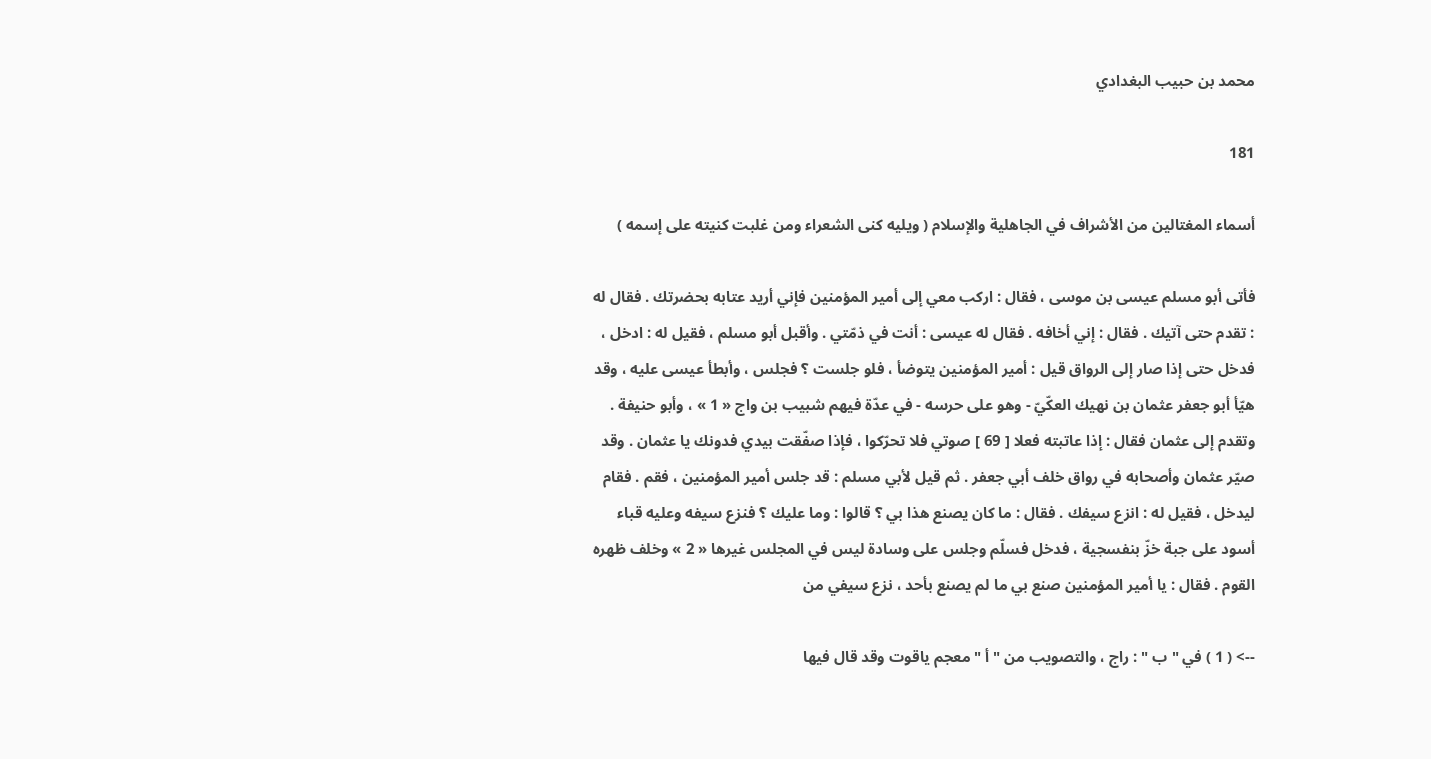محمد بن حبيب البغدادي

181

أسماء المغتالين من الأشراف في الجاهلية والإسلام ( ويليه كنى الشعراء ومن غلبت كنيته على إسمه )

فأتى أبو مسلم عيسى بن موسى ، فقال : اركب معي إلى أمير المؤمنين فإني أريد عتابه بحضرتك . فقال له : تقدم حتى آتيك . فقال : إني أخافه . فقال له عيسى : أنت في ذمّتي . وأقبل أبو مسلم ، فقيل له : ادخل ، فدخل حتى إذا صار إلى الرواق قيل : أمير المؤمنين يتوضأ ، فلو جلست ؟ فجلس ، وأبطأ عيسى عليه ، وقد هيّأ أبو جعفر عثمان بن نهيك العكّيّ - وهو على حرسه - في عدّة فيهم شبيب بن واج « 1 » ، وأبو حنيفة . وتقدم إلى عثمان فقال : إذا عاتبته فعلا [ 69 ] صوتي فلا تحرّكوا ، فإذا صفّقت بيدي فدونك يا عثمان . وقد صيّر عثمان وأصحابه في رواق خلف أبي جعفر . ثم قيل لأبي مسلم : قد جلس أمير المؤمنين ، فقم . فقام ليدخل ، فقيل له : انزع سيفك . فقال : ما كان يصنع هذا بي ؟ قالوا : وما عليك ؟ فنزع سيفه وعليه قباء أسود على جبة خزّ بنفسجية ، فدخل فسلّم وجلس على وسادة ليس في المجلس غيرها « 2 » وخلف ظهره القوم . فقال : يا أمير المؤمنين صنع بي ما لم يصنع بأحد ، نزع سيفي من

--> ( 1 ) في " ب " : راج ، والتصويب من " أ " معجم ياقوت وقد قال فيها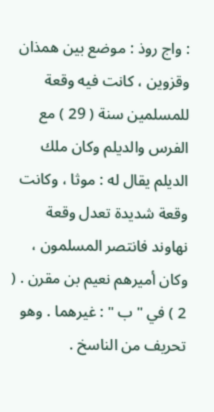: واج روذ : موضع بين همذان وقزوين ، كانت فيه وقعة للمسلمين سنة ( 29 ) مع الفرس والديلم وكان ملك الديلم يقال له : موثا ، وكانت وقعة شديدة تعدل وقعة نهاوند فانتصر المسلمون ، وكان أميرهم نعيم بن مقرن . ( 2 ) في " ب " : غيرهما . وهو تحريف من الناسخ .